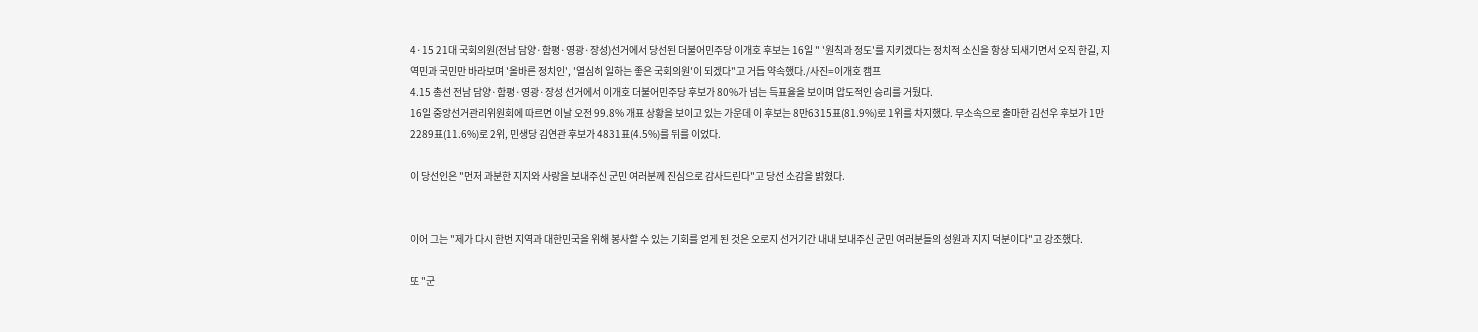4·15 21대 국회의원(전남 담양·함평·영광·장성)선거에서 당선된 더불어민주당 이개호 후보는 16일 " '원칙과 정도'를 지키겠다는 정치적 소신을 항상 되새기면서 오직 한길, 지역민과 국민만 바라보며 '올바른 정치인', '열심히 일하는 좋은 국회의원'이 되겠다"고 거듭 약속했다./사진=이개호 캠프
4.15 총선 전남 담양·함평·영광·장성 선거에서 이개호 더불어민주당 후보가 80%가 넘는 득표율을 보이며 압도적인 승리를 거뒀다.
16일 중앙선거관리위원회에 따르면 이날 오전 99.8% 개표 상황을 보이고 있는 가운데 이 후보는 8만6315표(81.9%)로 1위를 차지했다. 무소속으로 출마한 김선우 후보가 1만2289표(11.6%)로 2위, 민생당 김연관 후보가 4831표(4.5%)를 뒤를 이었다.

이 당선인은 "먼저 과분한 지지와 사랑을 보내주신 군민 여러분께 진심으로 감사드린다"고 당선 소감을 밝혔다.


이어 그는 "제가 다시 한번 지역과 대한민국을 위해 봉사할 수 있는 기회를 얻게 된 것은 오로지 선거기간 내내 보내주신 군민 여러분들의 성원과 지지 덕분이다"고 강조했다.

또 "군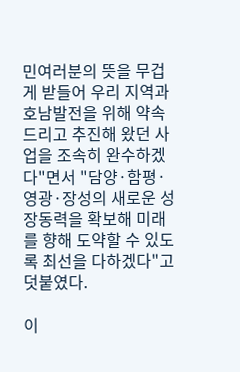민여러분의 뜻을 무겁게 받들어 우리 지역과 호남발전을 위해 약속드리고 추진해 왔던 사업을 조속히 완수하겠다"면서 "담양·함평·영광·장성의 새로운 성장동력을 확보해 미래를 향해 도약할 수 있도록 최선을 다하겠다"고 덧붙였다.

이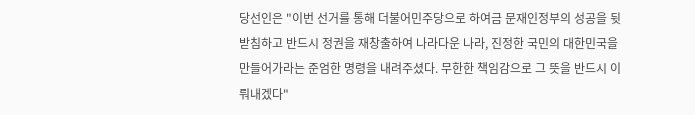당선인은 "이번 선거를 통해 더불어민주당으로 하여금 문재인정부의 성공을 뒷받침하고 반드시 정권을 재창출하여 나라다운 나라, 진정한 국민의 대한민국을 만들어가라는 준엄한 명령을 내려주셨다. 무한한 책임감으로 그 뜻을 반드시 이뤄내겠다"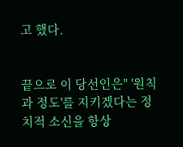고 했다.


끝으로 이 당선인은" '원칙과 정도'를 지키겠다는 정치적 소신을 항상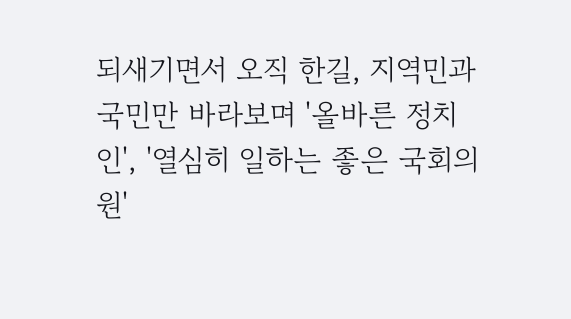되새기면서 오직 한길, 지역민과 국민만 바라보며 '올바른 정치인', '열심히 일하는 좋은 국회의원'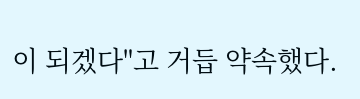이 되겠다"고 거듭 약속했다.